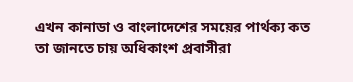এখন কানাডা ও বাংলাদেশের সময়ের পার্থক্য কত তা জানতে চায় অধিকাংশ প্রবাসীরা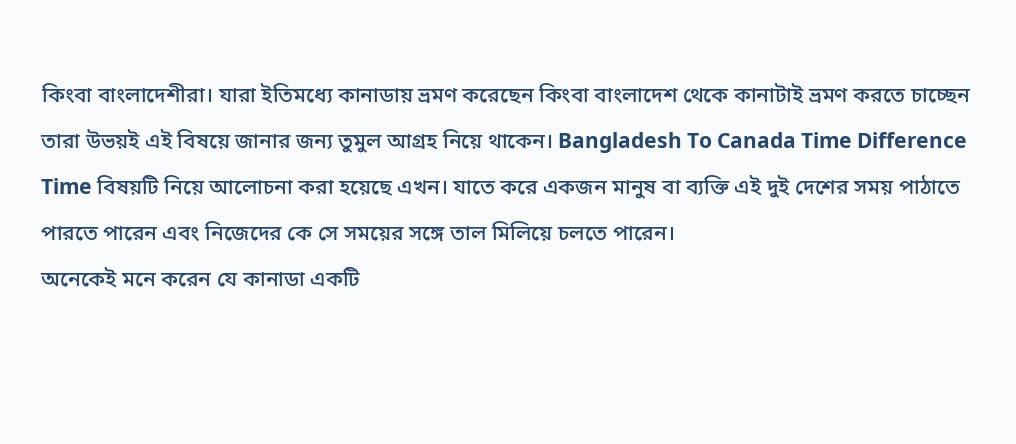কিংবা বাংলাদেশীরা। যারা ইতিমধ্যে কানাডায় ভ্রমণ করেছেন কিংবা বাংলাদেশ থেকে কানাটাই ভ্রমণ করতে চাচ্ছেন তারা উভয়ই এই বিষয়ে জানার জন্য তুমুল আগ্রহ নিয়ে থাকেন। Bangladesh To Canada Time Difference Time বিষয়টি নিয়ে আলোচনা করা হয়েছে এখন। যাতে করে একজন মানুষ বা ব্যক্তি এই দুই দেশের সময় পাঠাতে পারতে পারেন এবং নিজেদের কে সে সময়ের সঙ্গে তাল মিলিয়ে চলতে পারেন।
অনেকেই মনে করেন যে কানাডা একটি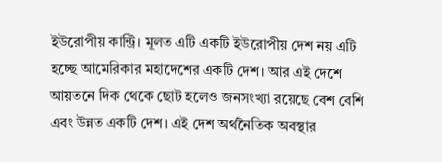ইউরোপীয় কান্ট্রি। মূলত এটি একটি ইউরোপীয় দেশ নয় এটি হচ্ছে আমেরিকার মহাদেশের একটি দেশ। আর এই দেশে আয়তনে দিক থেকে ছোট হলেও জনসংখ্যা রয়েছে বেশ বেশি এবং উন্নত একটি দেশ। এই দেশ অর্থনৈতিক অবস্থার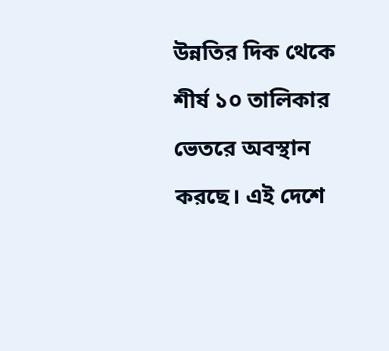উন্নতির দিক থেকে শীর্ষ ১০ তালিকার ভেতরে অবস্থান করছে। এই দেশে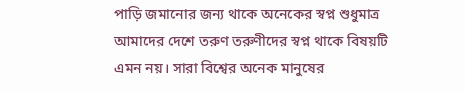পাড়ি জমানোর জন্য থাকে অনেকের স্বপ্ন শুধুমাত্র আমাদের দেশে তরুণ তরুণীদের স্বপ্ন থাকে বিষয়টি এমন নয়। সারা বিশ্বের অনেক মানুষের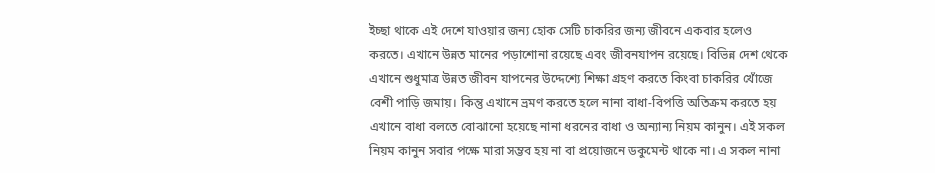ইচ্ছা থাকে এই দেশে যাওয়ার জন্য হোক সেটি চাকরির জন্য জীবনে একবার হলেও করতে। এখানে উন্নত মানের পড়াশোনা রয়েছে এবং জীবনযাপন রয়েছে। বিভিন্ন দেশ থেকে এখানে শুধুমাত্র উন্নত জীবন যাপনের উদ্দেশ্যে শিক্ষা গ্রহণ করতে কিংবা চাকরির খোঁজে বেশী পাড়ি জমায়। কিন্তু এখানে ভ্রমণ করতে হলে নানা বাধা-বিপত্তি অতিক্রম করতে হয় এখানে বাধা বলতে বোঝানো হয়েছে নানা ধরনের বাধা ও অন্যান্য নিয়ম কানুন। এই সকল নিয়ম কানুন সবার পক্ষে মারা সম্ভব হয় না বা প্রয়োজনে ডকুমেন্ট থাকে না। এ সকল নানা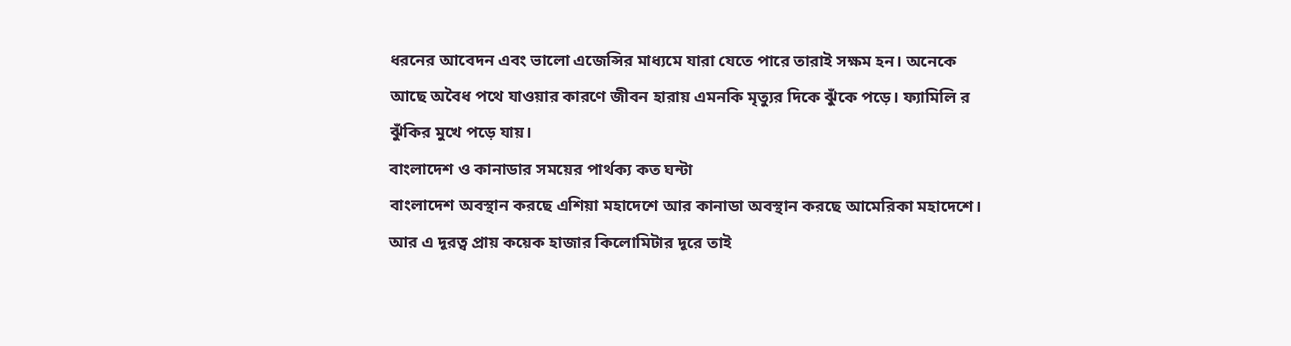ধরনের আবেদন এবং ভালো এজেন্সির মাধ্যমে যারা যেতে পারে তারাই সক্ষম হন। অনেকে আছে অবৈধ পথে যাওয়ার কারণে জীবন হারায় এমনকি মৃত্যুর দিকে ঝুঁকে পড়ে। ফ্যামিলি র ঝুঁকির মুখে পড়ে যায়।
বাংলাদেশ ও কানাডার সময়ের পার্থক্য কত ঘন্টা
বাংলাদেশ অবস্থান করছে এশিয়া মহাদেশে আর কানাডা অবস্থান করছে আমেরিকা মহাদেশে। আর এ দূরত্ব প্রায় কয়েক হাজার কিলোমিটার দূরে তাই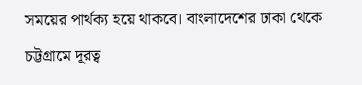সময়ের পার্থক্য হয়ে থাকবে। বাংলাদেশের ঢাকা থেকে চট্টগ্রামে দূরত্ব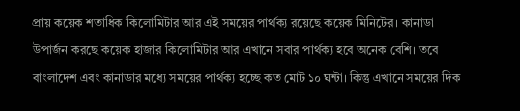প্রায় কয়েক শতাধিক কিলোমিটার আর এই সময়ের পার্থক্য রয়েছে কয়েক মিনিটের। কানাডা উপার্জন করছে কয়েক হাজার কিলোমিটার আর এখানে সবার পার্থক্য হবে অনেক বেশি। তবে বাংলাদেশ এবং কানাডার মধ্যে সময়ের পার্থক্য হচ্ছে কত মোট ১০ ঘন্টা। কিন্তু এখানে সময়ের দিক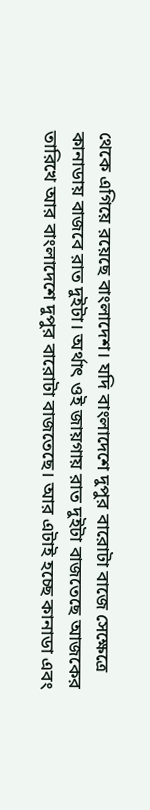থেকে এগিয়ে রয়েছে বাংলাদেশ। যদি বাংলাদেশে দুপুর বারোটা বাজে সেক্ষেত্রে কানাডায় বাজবে রাত দুইটা। অর্থাৎ ওই জায়গায় রাত দুইটা বাজতেছে আজকের তারিখে আর বাংলাদেশে দুপুর বারোটা বাজতেছে। আর এটাই হচ্ছে কানাডা এবং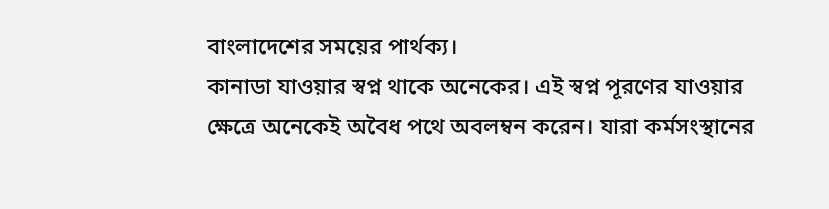বাংলাদেশের সময়ের পার্থক্য।
কানাডা যাওয়ার স্বপ্ন থাকে অনেকের। এই স্বপ্ন পূরণের যাওয়ার ক্ষেত্রে অনেকেই অবৈধ পথে অবলম্বন করেন। যারা কর্মসংস্থানের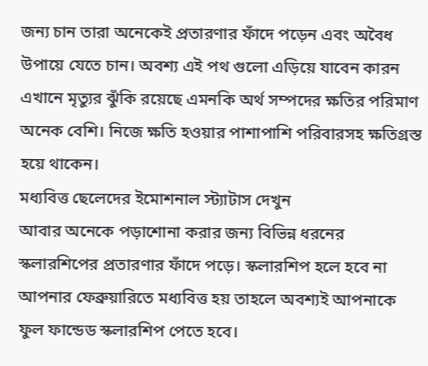জন্য চান তারা অনেকেই প্রতারণার ফাঁদে পড়েন এবং অবৈধ উপায়ে যেতে চান। অবশ্য এই পথ গুলো এড়িয়ে যাবেন কারন এখানে মৃত্যুর ঝুঁকি রয়েছে এমনকি অর্থ সম্পদের ক্ষতির পরিমাণ অনেক বেশি। নিজে ক্ষতি হওয়ার পাশাপাশি পরিবারসহ ক্ষতিগ্রস্ত হয়ে থাকেন।
মধ্যবিত্ত ছেলেদের ইমোশনাল স্ট্যাটাস দেখুন
আবার অনেকে পড়াশোনা করার জন্য বিভিন্ন ধরনের স্কলারশিপের প্রতারণার ফাঁদে পড়ে। স্কলারশিপ হলে হবে না আপনার ফেব্রুয়ারিতে মধ্যবিত্ত হয় তাহলে অবশ্যই আপনাকে ফুল ফান্ডেড স্কলারশিপ পেতে হবে।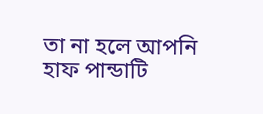তা না হলে আপনি হাফ পান্ডাটি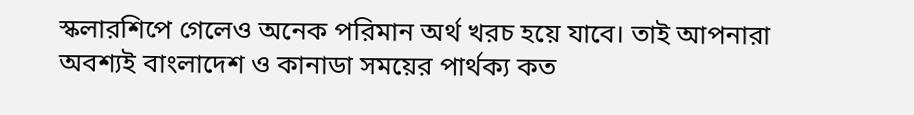স্কলারশিপে গেলেও অনেক পরিমান অর্থ খরচ হয়ে যাবে। তাই আপনারা অবশ্যই বাংলাদেশ ও কানাডা সময়ের পার্থক্য কত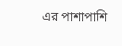এর পাশাপাশি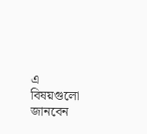এ বিষয়গুলো জানবেন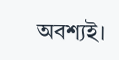অবশ্যই।